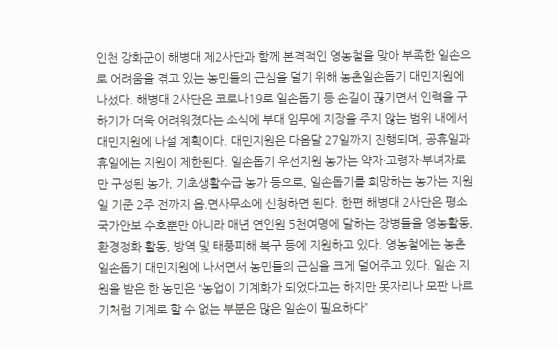인천 강화군이 해병대 제2사단과 함께 본격적인 영농철을 맞아 부족한 일손으로 어려움을 겪고 있는 농민들의 근심을 덜기 위해 농촌일손돕기 대민지원에 나섰다. 해병대 2사단은 코로나19로 일손돕기 등 손길이 끊기면서 인력을 구하기가 더욱 어려워졌다는 소식에 부대 임무에 지장을 주지 않는 범위 내에서 대민지원에 나설 계획이다. 대민지원은 다음달 27일까지 진행되며, 공휴일과 휴일에는 지원이 제한된다. 일손돕기 우선지원 농가는 약자·고령자·부녀자로만 구성된 농가, 기초생활수급 농가 등으로, 일손돕기를 희망하는 농가는 지원일 기준 2주 전까지 읍․면사무소에 신청하면 된다. 한편 해병대 2사단은 평소 국가안보 수호뿐만 아니라 매년 연인원 5천여명에 달하는 장병들을 영농활동, 환경정화 활동, 방역 및 태풍피해 복구 등에 지원하고 있다. 영농철에는 농촌일손돕기 대민지원에 나서면서 농민들의 근심을 크게 덜어주고 있다. 일손 지원을 받은 한 농민은 “농업이 기계화가 되었다고는 하지만 못자리나 모판 나르기처럼 기계로 할 수 없는 부분은 많은 일손이 필요하다”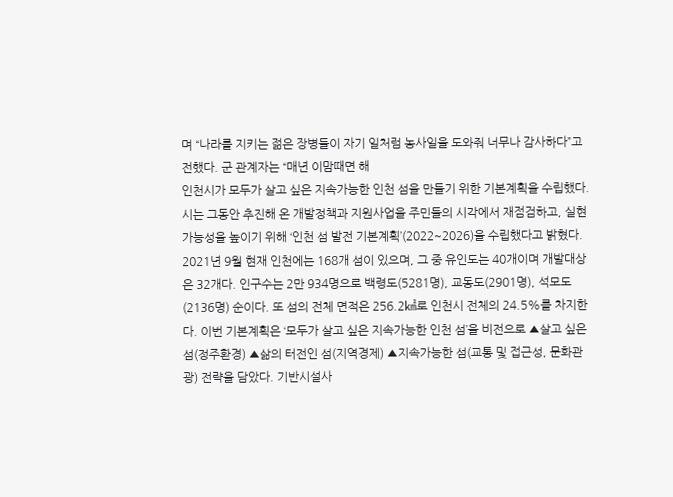며 “나라를 지키는 젊은 장병들이 자기 일처럼 농사일을 도와줘 너무나 감사하다”고 전했다. 군 관계자는 “매년 이맘때면 해
인천시가 모두가 살고 싶은 지속가능한 인천 섬을 만들기 위한 기본계획을 수립했다. 시는 그동안 추진해 온 개발정책과 지원사업을 주민들의 시각에서 재점검하고, 실현가능성을 높이기 위해 ‘인천 섬 발전 기본계획’(2022~2026)을 수립했다고 밝혔다. 2021년 9월 현재 인천에는 168개 섬이 있으며, 그 중 유인도는 40개이며 개발대상은 32개다. 인구수는 2만 934명으로 백령도(5281명), 교동도(2901명), 석모도(2136명) 순이다. 또 섬의 전체 면적은 256.2㎢로 인천시 전체의 24.5%를 차지한다. 이번 기본계획은 ‘모두가 살고 싶은 지속가능한 인천 섬’을 비전으로 ▲살고 싶은 섬(정주환경) ▲삶의 터전인 섬(지역경제) ▲지속가능한 섬(교통 및 접근성, 문화관광) 전략을 담았다. 기반시설사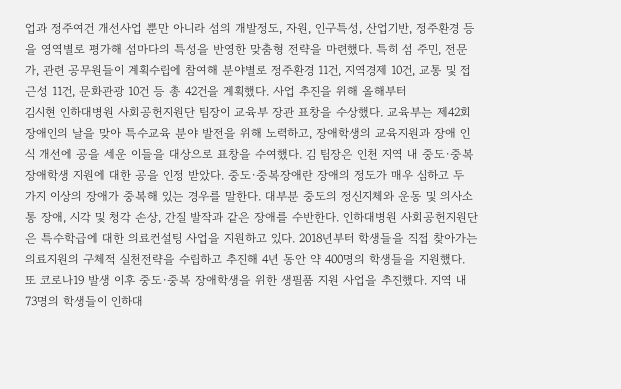업과 정주여건 개선사업 뿐만 아니라 섬의 개발정도, 자원, 인구특성, 산업기반, 정주환경 등을 영역별로 평가해 섬마다의 특성을 반영한 맞춤형 전략을 마련했다. 특히 섬 주민, 전문가, 관련 공무원들이 계획수립에 참여해 분야별로 정주환경 11건, 지역경제 10건, 교통 및 접근성 11건, 문화관광 10건 등 총 42건을 계획했다. 사업 추진을 위해 올해부터
김시현 인하대병원 사회공헌지원단 팀장이 교육부 장관 표창을 수상했다. 교육부는 제42회 장애인의 날을 맞아 특수교육 분야 발전을 위해 노력하고, 장애학생의 교육지원과 장애 인식 개선에 공을 세운 이들을 대상으로 표창을 수여했다. 김 팀장은 인천 지역 내 중도·중복 장애학생 지원에 대한 공을 인정 받았다. 중도·중복장애란 장애의 정도가 매우 심하고 두 가지 이상의 장애가 중복해 있는 경우를 말한다. 대부분 중도의 정신지체와 운동 및 의사소통 장애, 시각 및 청각 손상, 간질 발작과 같은 장애를 수반한다. 인하대병원 사회공헌지원단은 특수학급에 대한 의료컨설팅 사업을 지원하고 있다. 2018년부터 학생들을 직접 찾아가는 의료지원의 구체적 실천전략을 수립하고 추진해 4년 동안 약 400명의 학생들을 지원했다. 또 코로나19 발생 이후 중도·중복 장애학생을 위한 생필품 지원 사업을 추진했다. 지역 내 73명의 학생들이 인하대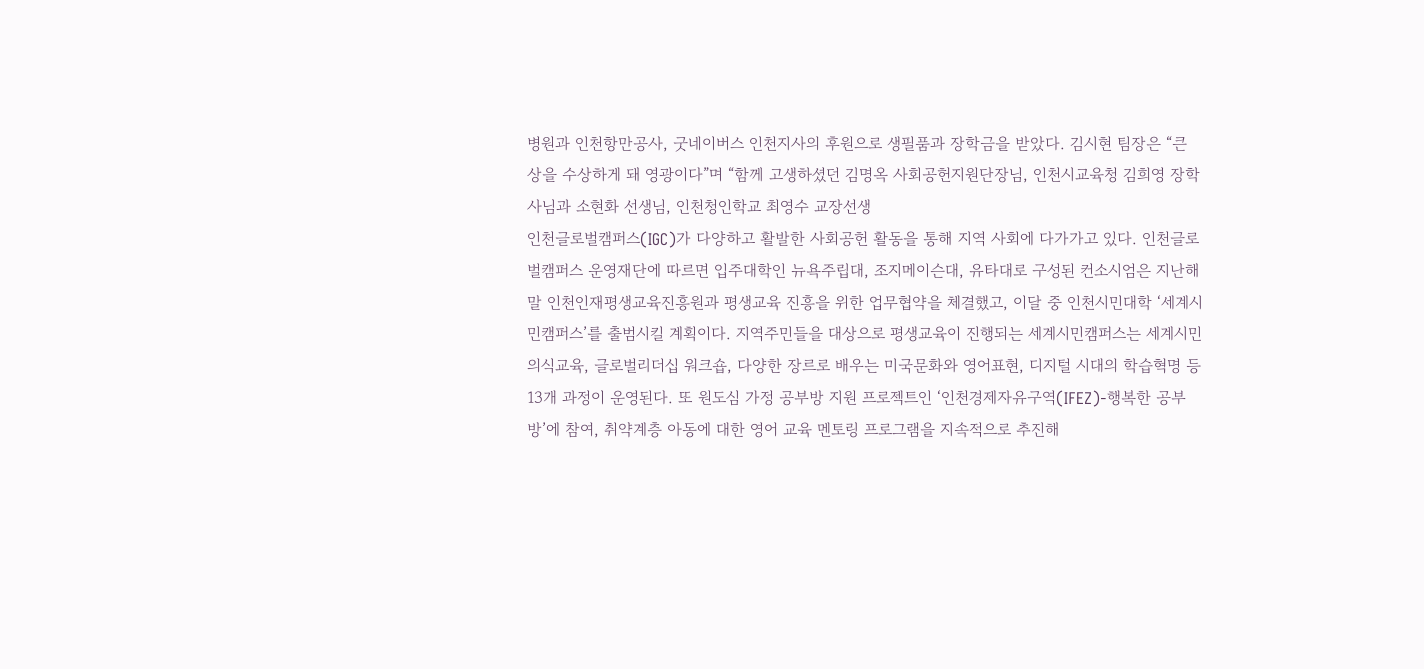병원과 인천항만공사, 굿네이버스 인천지사의 후원으로 생필품과 장학금을 받았다. 김시현 팀장은 “큰 상을 수상하게 돼 영광이다”며 “함께 고생하셨던 김명옥 사회공헌지원단장님, 인천시교육청 김희영 장학사님과 소현화 선생님, 인천청인학교 최영수 교장선생
인천글로벌캠퍼스(IGC)가 다양하고 활발한 사회공헌 활동을 통해 지역 사회에 다가가고 있다. 인천글로벌캠퍼스 운영재단에 따르면 입주대학인 뉴욕주립대, 조지메이슨대, 유타대로 구성된 컨소시엄은 지난해 말 인천인재평생교육진흥원과 평생교육 진흥을 위한 업무협약을 체결했고, 이달 중 인천시민대학 ‘세계시민캠퍼스’를 출범시킬 계획이다. 지역주민들을 대상으로 평생교육이 진행되는 세계시민캠퍼스는 세계시민의식교육, 글로벌리더십 워크숍, 다양한 장르로 배우는 미국문화와 영어표현, 디지털 시대의 학습혁명 등 13개 과정이 운영된다. 또 원도심 가정 공부방 지원 프로젝트인 ‘인천경제자유구역(IFEZ)-행복한 공부방’에 참여, 취약계층 아동에 대한 영어 교육 멘토링 프로그램을 지속적으로 추진해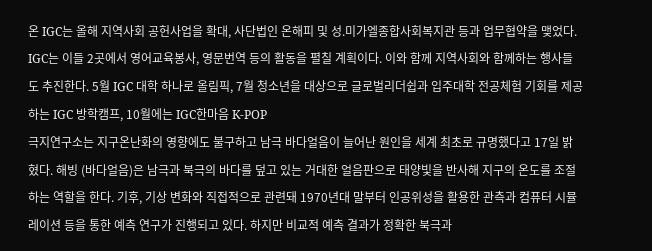온 IGC는 올해 지역사회 공헌사업을 확대, 사단법인 온해피 및 성.미가엘종합사회복지관 등과 업무협약을 맺었다. IGC는 이들 2곳에서 영어교육봉사, 영문번역 등의 활동을 펼칠 계획이다. 이와 함께 지역사회와 함께하는 행사들도 추진한다. 5월 IGC 대학 하나로 올림픽, 7월 청소년을 대상으로 글로벌리더쉽과 입주대학 전공체험 기회를 제공하는 IGC 방학캠프, 10월에는 IGC한마음 K-POP
극지연구소는 지구온난화의 영향에도 불구하고 남극 바다얼음이 늘어난 원인을 세계 최초로 규명했다고 17일 밝혔다. 해빙 (바다얼음)은 남극과 북극의 바다를 덮고 있는 거대한 얼음판으로 태양빛을 반사해 지구의 온도를 조절하는 역할을 한다. 기후, 기상 변화와 직접적으로 관련돼 1970년대 말부터 인공위성을 활용한 관측과 컴퓨터 시뮬레이션 등을 통한 예측 연구가 진행되고 있다. 하지만 비교적 예측 결과가 정확한 북극과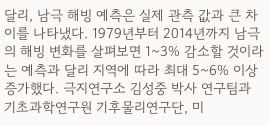달리, 남극 해빙 예측은 실제 관측 값과 큰 차이를 나타냈다. 1979년부터 2014년까지 남극의 해빙 변화를 살펴보면 1~3% 감소할 것이라는 예측과 달리 지역에 따라 최대 5~6% 이상 증가했다. 극지연구소 김성중 박사 연구팀과 기초과학연구원 기후물리연구단, 미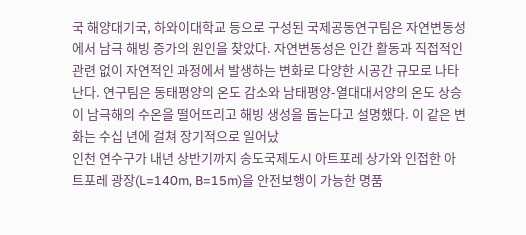국 해양대기국, 하와이대학교 등으로 구성된 국제공동연구팀은 자연변동성에서 남극 해빙 증가의 원인을 찾았다. 자연변동성은 인간 활동과 직접적인 관련 없이 자연적인 과정에서 발생하는 변화로 다양한 시공간 규모로 나타난다. 연구팀은 동태평양의 온도 감소와 남태평양-열대대서양의 온도 상승이 남극해의 수온을 떨어뜨리고 해빙 생성을 돕는다고 설명했다. 이 같은 변화는 수십 년에 걸쳐 장기적으로 일어났
인천 연수구가 내년 상반기까지 송도국제도시 아트포레 상가와 인접한 아트포레 광장(L=140m, B=15m)을 안전보행이 가능한 명품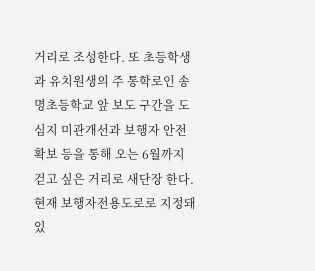거리로 조성한다. 또 초등학생과 유치원생의 주 통학로인 송명초등학교 앞 보도 구간을 도심지 미관개선과 보행자 안전확보 등을 통해 오는 6월까지 걷고 싶은 거리로 새단장 한다. 현재 보행자전용도로로 지정돼 있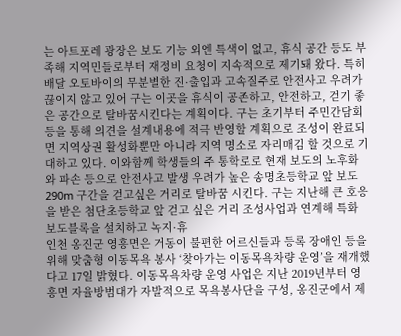는 아트포레 광장은 보도 기능 외엔 특색이 없고, 휴식 공간 등도 부족해 지역민들로부터 재정비 요청이 지속적으로 제기돼 왔다. 특히 배달 오토바이의 무분별한 진·출입과 고속질주로 안전사고 우려가 끊이지 않고 있어 구는 이곳을 휴식이 공존하고, 안전하고, 걷기 좋은 공간으로 탈바꿈시킨다는 계획이다. 구는 초기부터 주민간담회 등을 통해 의견을 설계내용에 적극 반영할 계획으로 조성이 완료되면 지역상권 활성화뿐만 아니라 지역 명소로 자리매김 할 것으로 기대하고 있다. 이와함께 학생들의 주 통학로로 현재 보도의 노후화와 파손 등으로 안전사고 발생 우려가 높은 송명초등학교 앞 보도 290m 구간을 걷고싶은 거리로 탈바꿈 시킨다. 구는 지난해 큰 호응을 받은 첨단초등학교 앞 걷고 싶은 거리 조성사업과 연계해 특화 보도블록을 설치하고 녹지·휴
인천 옹진군 영흥면은 거동이 불편한 어르신들과 등록 장애인 등을 위해 맞춤형 이동목욕 봉사 ‘찾아가는 이동목욕차량 운영’을 재개했다고 17일 밝혔다. 이동목욕차량 운영 사업은 지난 2019년부터 영흥면 자율방범대가 자발적으로 목욕봉사단을 구성, 옹진군에서 제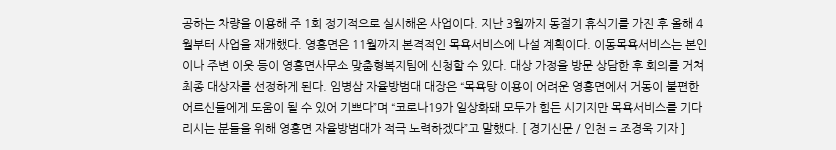공하는 차량을 이용해 주 1회 정기적으로 실시해온 사업이다. 지난 3월까지 동절기 휴식기를 가진 후 올해 4월부터 사업을 재개했다. 영흥면은 11월까지 본격적인 목욕서비스에 나설 계획이다. 이동목욕서비스는 본인이나 주변 이웃 등이 영흥면사무소 맞춤형복지팀에 신청할 수 있다. 대상 가정을 방문 상담한 후 회의를 거쳐 최종 대상자를 선정하게 된다. 임병삼 자율방범대 대장은 “목욕탕 이용이 어려운 영흥면에서 거동이 불편한 어르신들에게 도움이 될 수 있어 기쁘다”며 “코로나19가 일상화돼 모두가 힘든 시기지만 목욕서비스를 기다리시는 분들을 위해 영흥면 자율방범대가 적극 노력하겠다”고 말했다. [ 경기신문 / 인천 = 조경욱 기자 ]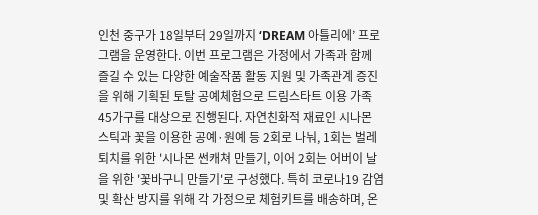인천 중구가 18일부터 29일까지 ‘DREAM 아틀리에’ 프로그램을 운영한다. 이번 프로그램은 가정에서 가족과 함께 즐길 수 있는 다양한 예술작품 활동 지원 및 가족관계 증진을 위해 기획된 토탈 공예체험으로 드림스타트 이용 가족 45가구를 대상으로 진행된다. 자연친화적 재료인 시나몬 스틱과 꽃을 이용한 공예·원예 등 2회로 나눠, 1회는 벌레퇴치를 위한 '시나몬 썬캐쳐 만들기, 이어 2회는 어버이 날을 위한 '꽃바구니 만들기'로 구성했다. 특히 코로나19 감염 및 확산 방지를 위해 각 가정으로 체험키트를 배송하며, 온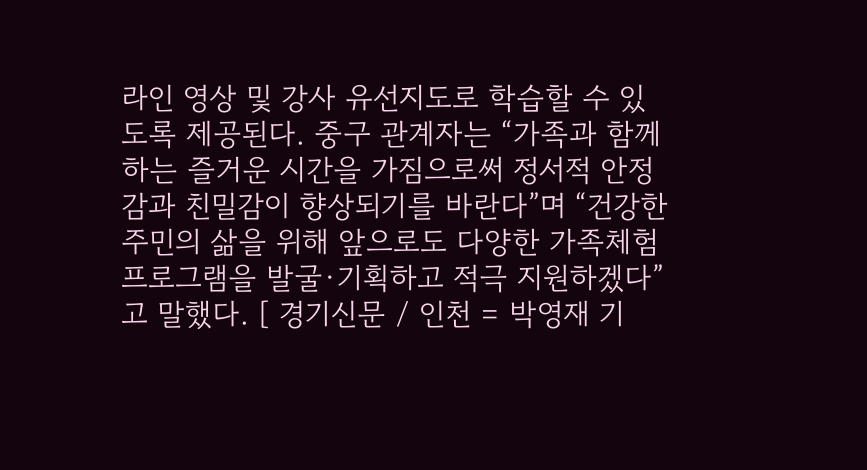라인 영상 및 강사 유선지도로 학습할 수 있도록 제공된다. 중구 관계자는 “가족과 함께하는 즐거운 시간을 가짐으로써 정서적 안정감과 친밀감이 향상되기를 바란다”며 “건강한 주민의 삶을 위해 앞으로도 다양한 가족체험 프로그램을 발굴·기획하고 적극 지원하겠다”고 말했다. [ 경기신문 / 인천 = 박영재 기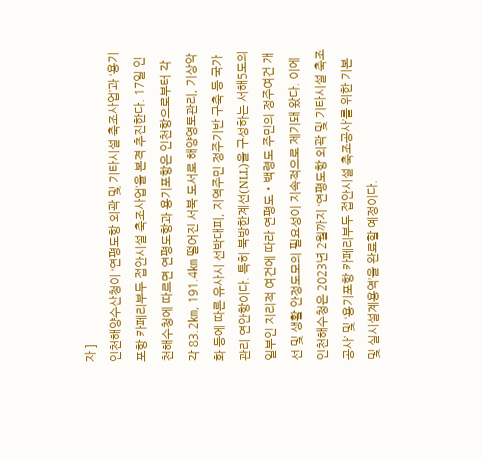자 ]
인천해양수산청이 ‘연평도항 외곽 및 기타시설 축조사업’과 ‘용기포항 카페리부두 접안시설 축조사업’을 본격 추진한다. 17일 인천해수청에 따르면 연평도항과 용기포항은 인천항으로부터 각각 83.2㎞, 191.4㎞ 떨어진 서북 도서로 해양영토관리, 기상악화 등에 따른 유사시 선박대피, 지역주민 정주기반 구축 등 국가관리 연안항이다. 특히 북방한계선(NLL)을 구성하는 서해5도의 일부인 지리적 여건에 따라 연평도‧백령도 주민의 정주여건 개선 및 생활 안정도모의 필요성이 지속적으로 제기돼 왔다. 이에 인천해수청은 2023년 2월까지 ‘연평도항 외곽 및 기타시설 축조공사’ 및 ‘용기포항 카페리부두 접안시설 축조공사’를 위한 기본 및 실시설계용역’을 완료할 예정이다.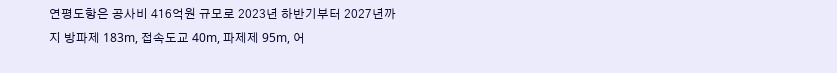연평도항은 공사비 416억원 규모로 2023년 하반기부터 2027년까지 방파제 183m, 접속도교 40m, 파제제 95m, 어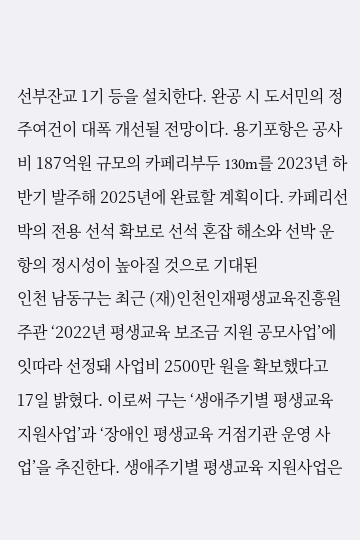선부잔교 1기 등을 설치한다. 완공 시 도서민의 정주여건이 대폭 개선될 전망이다. 용기포항은 공사비 187억원 규모의 카페리부두 130m를 2023년 하반기 발주해 2025년에 완료할 계획이다. 카페리선박의 전용 선석 확보로 선석 혼잡 해소와 선박 운항의 정시성이 높아질 것으로 기대된
인천 남동구는 최근 (재)인천인재평생교육진흥원 주관 ‘2022년 평생교육 보조금 지원 공모사업’에 잇따라 선정돼 사업비 2500만 원을 확보했다고 17일 밝혔다. 이로써 구는 ‘생애주기별 평생교육 지원사업’과 ‘장애인 평생교육 거점기관 운영 사업’을 추진한다. 생애주기별 평생교육 지원사업은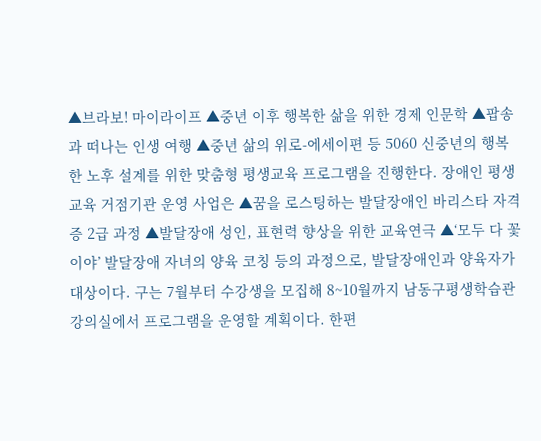▲브라보! 마이라이프 ▲중년 이후 행복한 삶을 위한 경제 인문학 ▲팝송과 떠나는 인생 여행 ▲중년 삶의 위로-에세이편 등 5060 신중년의 행복한 노후 설계를 위한 맞춤형 평생교육 프로그램을 진행한다. 장애인 평생교육 거점기관 운영 사업은 ▲꿈을 로스팅하는 발달장애인 바리스타 자격증 2급 과정 ▲발달장애 성인, 표현력 향상을 위한 교육연극 ▲‘모두 다 꽃이야’ 발달장애 자녀의 양육 코칭 등의 과정으로, 발달장애인과 양육자가 대상이다. 구는 7월부터 수강생을 모집해 8~10월까지 남동구평생학습관 강의실에서 프로그램을 운영할 계획이다. 한편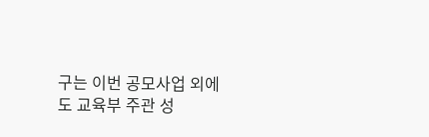구는 이번 공모사업 외에도 교육부 주관 성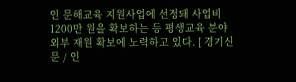인 문해교육 지원사업에 선정돼 사업비 1200만 원을 확보하는 등 평생교육 분야 외부 재원 확보에 노력하고 있다. [ 경기신문 / 인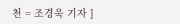천 = 조경욱 기자 ]